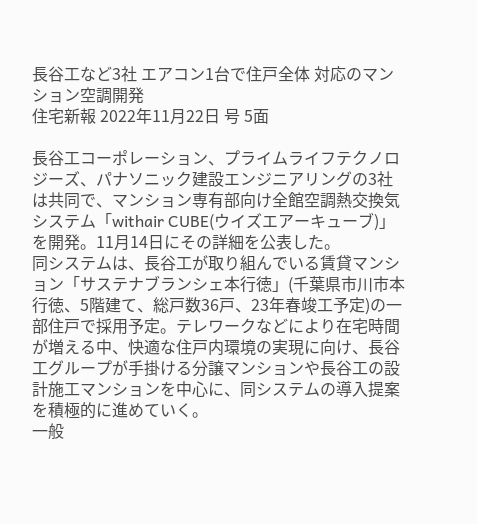長谷工など3社 エアコン1台で住戸全体 対応のマンション空調開発
住宅新報 2022年11月22日 号 5面

長谷工コーポレーション、プライムライフテクノロジーズ、パナソニック建設エンジニアリングの3社は共同で、マンション専有部向け全館空調熱交換気システム「withair CUBE(ウイズエアーキューブ)」を開発。11月14日にその詳細を公表した。
同システムは、長谷工が取り組んでいる賃貸マンション「サステナブランシェ本行徳」(千葉県市川市本行徳、5階建て、総戸数36戸、23年春竣工予定)の一部住戸で採用予定。テレワークなどにより在宅時間が増える中、快適な住戸内環境の実現に向け、長谷工グループが手掛ける分譲マンションや長谷工の設計施工マンションを中心に、同システムの導入提案を積極的に進めていく。
一般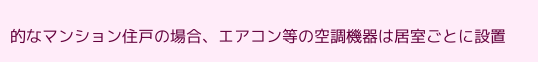的なマンション住戸の場合、エアコン等の空調機器は居室ごとに設置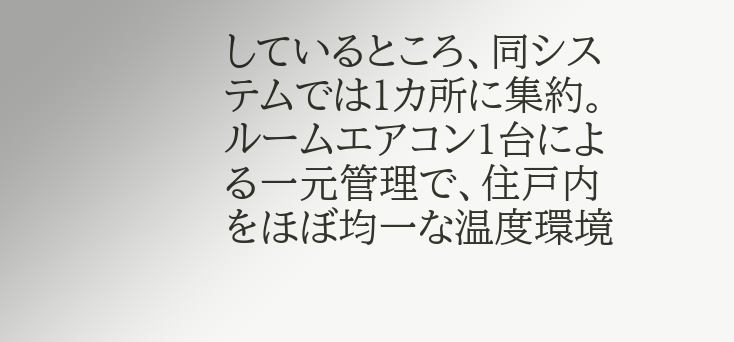しているところ、同システムでは1カ所に集約。ルームエアコン1台による一元管理で、住戸内をほぼ均一な温度環境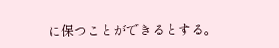に保つことができるとする。